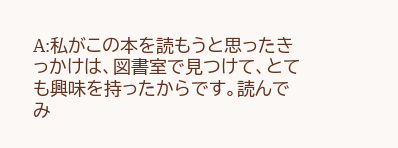A:私がこの本を読もうと思ったきっかけは、図書室で見つけて、とても興味を持ったからです。読んでみ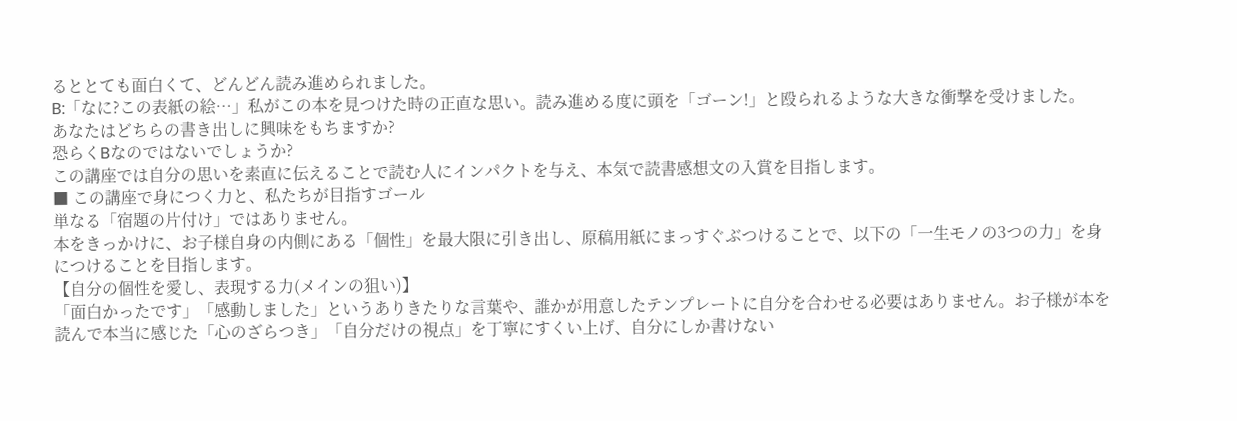るととても面白くて、どんどん読み進められました。
B:「なに?この表紙の絵…」私がこの本を見つけた時の正直な思い。読み進める度に頭を「ゴーン!」と殴られるような大きな衝撃を受けました。
あなたはどちらの書き出しに興味をもちますか?
恐らくBなのではないでしょうか?
この講座では自分の思いを素直に伝えることで読む人にインパクトを与え、本気で読書感想文の入賞を目指します。
■ この講座で身につく力と、私たちが目指すゴール
単なる「宿題の片付け」ではありません。
本をきっかけに、お子様自身の内側にある「個性」を最大限に引き出し、原稿用紙にまっすぐぶつけることで、以下の「一生モノの3つの力」を身につけることを目指します。
【自分の個性を愛し、表現する力(メインの狙い)】
「面白かったです」「感動しました」というありきたりな言葉や、誰かが用意したテンプレートに自分を合わせる必要はありません。お子様が本を読んで本当に感じた「心のざらつき」「自分だけの視点」を丁寧にすくい上げ、自分にしか書けない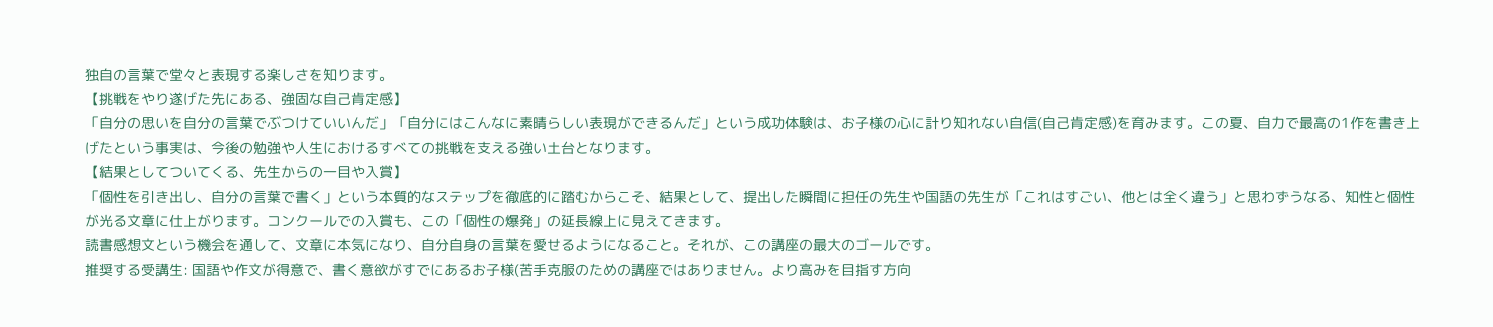独自の言葉で堂々と表現する楽しさを知ります。
【挑戦をやり遂げた先にある、強固な自己肯定感】
「自分の思いを自分の言葉でぶつけていいんだ」「自分にはこんなに素晴らしい表現ができるんだ」という成功体験は、お子様の心に計り知れない自信(自己肯定感)を育みます。この夏、自力で最高の1作を書き上げたという事実は、今後の勉強や人生におけるすべての挑戦を支える強い土台となります。
【結果としてついてくる、先生からの一目や入賞】
「個性を引き出し、自分の言葉で書く」という本質的なステップを徹底的に踏むからこそ、結果として、提出した瞬間に担任の先生や国語の先生が「これはすごい、他とは全く違う」と思わずうなる、知性と個性が光る文章に仕上がります。コンクールでの入賞も、この「個性の爆発」の延長線上に見えてきます。
読書感想文という機会を通して、文章に本気になり、自分自身の言葉を愛せるようになること。それが、この講座の最大のゴールです。
推奨する受講生: 国語や作文が得意で、書く意欲がすでにあるお子様(苦手克服のための講座ではありません。より高みを目指す方向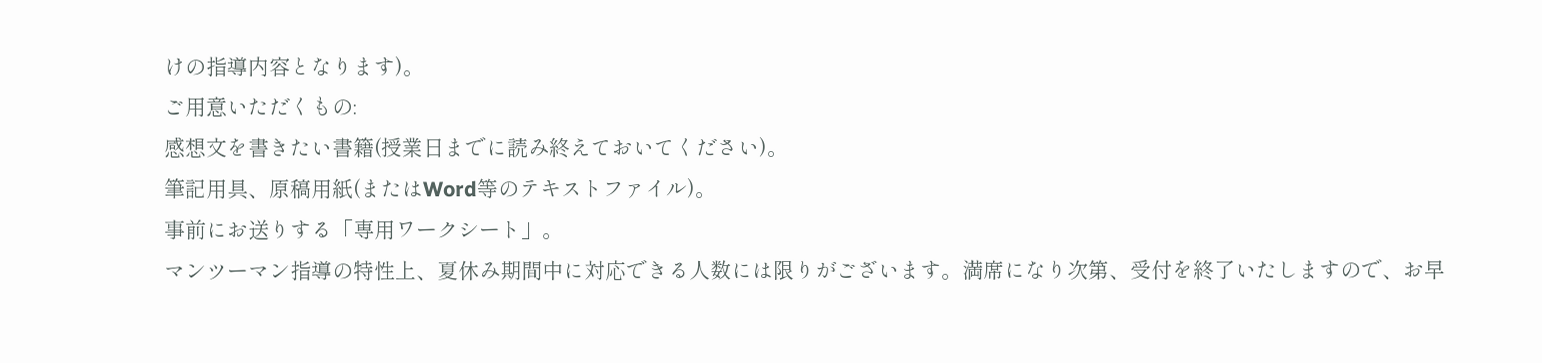けの指導内容となります)。
ご用意いただくもの:
感想文を書きたい書籍(授業日までに読み終えておいてください)。
筆記用具、原稿用紙(またはWord等のテキストファイル)。
事前にお送りする「専用ワークシート」。
マンツーマン指導の特性上、夏休み期間中に対応できる人数には限りがございます。満席になり次第、受付を終了いたしますので、お早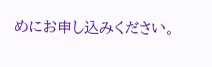めにお申し込みください。